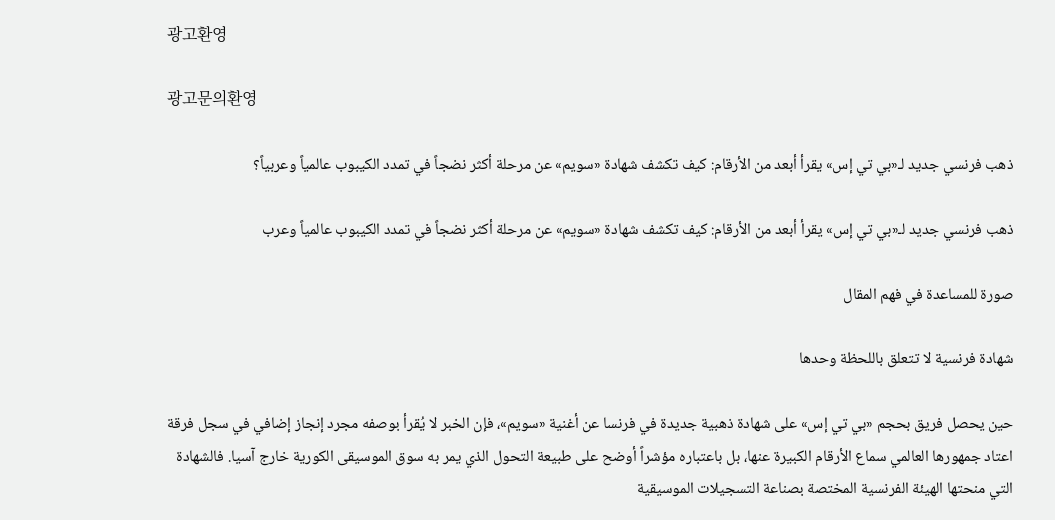광고환영

광고문의환영

ذهب فرنسي جديد لـ«بي تي إس» يقرأ أبعد من الأرقام: كيف تكشف شهادة «سويم» عن مرحلة أكثر نضجاً في تمدد الكيبوب عالمياً وعربياً؟

ذهب فرنسي جديد لـ«بي تي إس» يقرأ أبعد من الأرقام: كيف تكشف شهادة «سويم» عن مرحلة أكثر نضجاً في تمدد الكيبوب عالمياً وعرب

صورة للمساعدة في فهم المقال

شهادة فرنسية لا تتعلق باللحظة وحدها

حين يحصل فريق بحجم «بي تي إس» على شهادة ذهبية جديدة في فرنسا عن أغنية «سويم»، فإن الخبر لا يُقرأ بوصفه مجرد إنجاز إضافي في سجل فرقة اعتاد جمهورها العالمي سماع الأرقام الكبيرة عنها، بل باعتباره مؤشراً أوضح على طبيعة التحول الذي يمر به سوق الموسيقى الكورية خارج آسيا. فالشهادة التي منحتها الهيئة الفرنسية المختصة بصناعة التسجيلات الموسيقية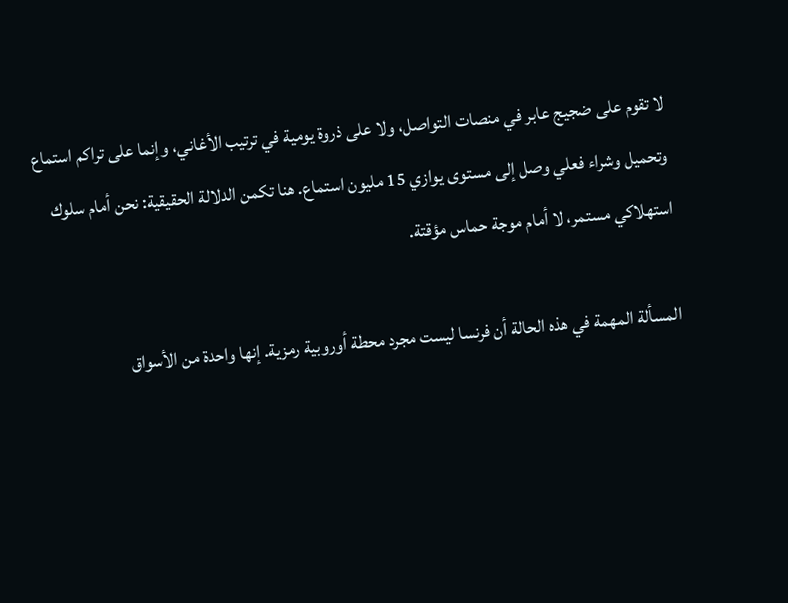لا تقوم على ضجيج عابر في منصات التواصل، ولا على ذروة يومية في ترتيب الأغاني، وإنما على تراكم استماع وتحميل وشراء فعلي وصل إلى مستوى يوازي 15 مليون استماع. هنا تكمن الدلالة الحقيقية: نحن أمام سلوك استهلاكي مستمر، لا أمام موجة حماس مؤقتة.

المسألة المهمة في هذه الحالة أن فرنسا ليست مجرد محطة أوروبية رمزية. إنها واحدة من الأسواق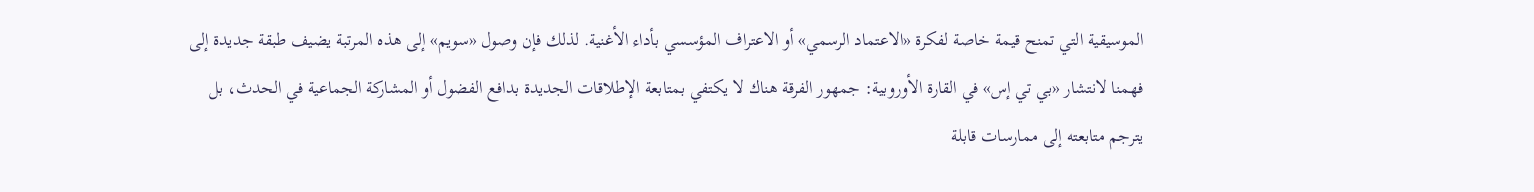الموسيقية التي تمنح قيمة خاصة لفكرة «الاعتماد الرسمي» أو الاعتراف المؤسسي بأداء الأغنية. لذلك فإن وصول «سويم» إلى هذه المرتبة يضيف طبقة جديدة إلى فهمنا لانتشار «بي تي إس» في القارة الأوروبية: جمهور الفرقة هناك لا يكتفي بمتابعة الإطلاقات الجديدة بدافع الفضول أو المشاركة الجماعية في الحدث، بل يترجم متابعته إلى ممارسات قابلة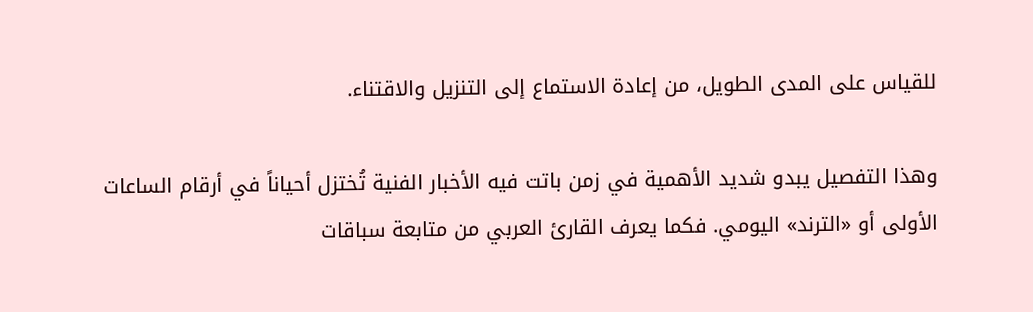للقياس على المدى الطويل، من إعادة الاستماع إلى التنزيل والاقتناء.

وهذا التفصيل يبدو شديد الأهمية في زمن باتت فيه الأخبار الفنية تُختزل أحياناً في أرقام الساعات الأولى أو «الترند» اليومي. فكما يعرف القارئ العربي من متابعة سباقات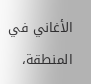الأغاني في المنطقة،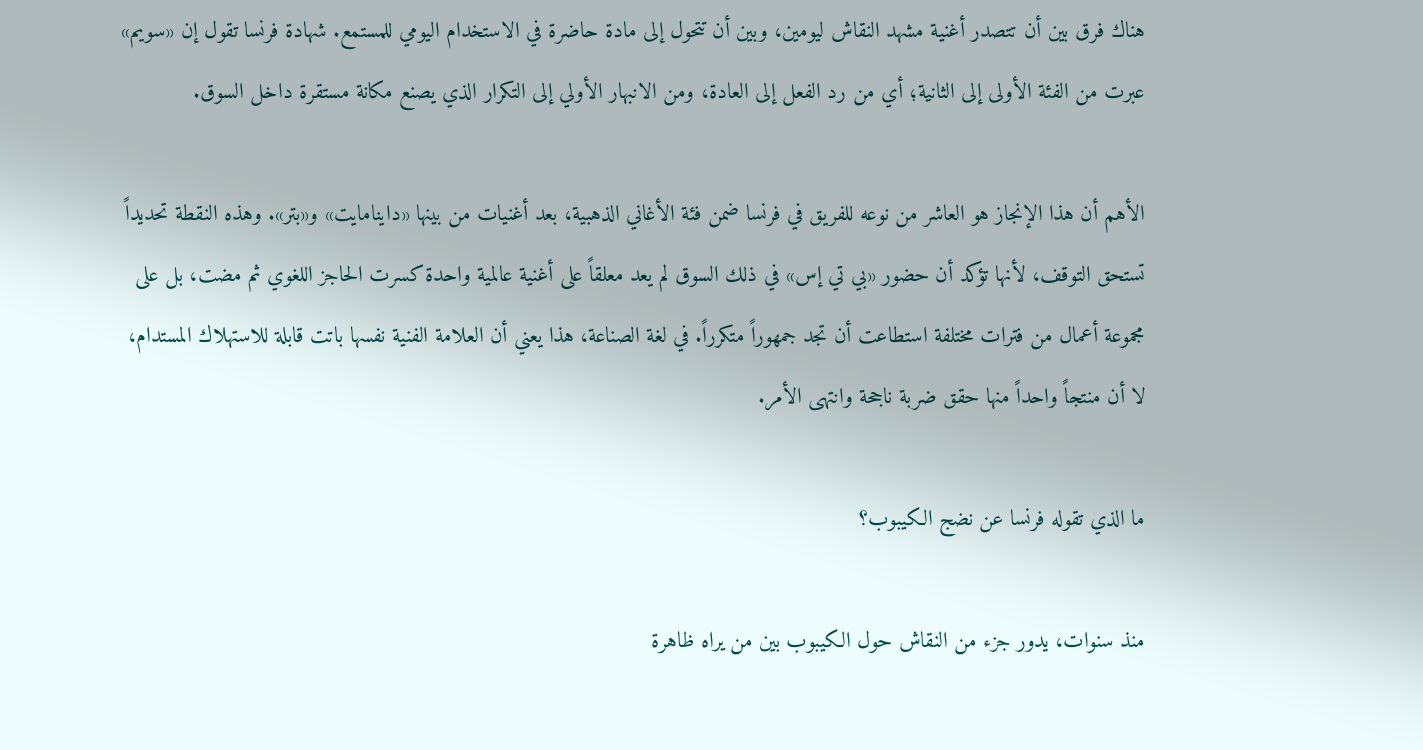هناك فرق بين أن تتصدر أغنية مشهد النقاش ليومين، وبين أن تتحول إلى مادة حاضرة في الاستخدام اليومي للمستمع. شهادة فرنسا تقول إن «سويم» عبرت من الفئة الأولى إلى الثانية؛ أي من رد الفعل إلى العادة، ومن الانبهار الأولي إلى التكرار الذي يصنع مكانة مستقرة داخل السوق.

الأهم أن هذا الإنجاز هو العاشر من نوعه للفريق في فرنسا ضمن فئة الأغاني الذهبية، بعد أغنيات من بينها «داينامايت» و«بتر». وهذه النقطة تحديداً تستحق التوقف، لأنها تؤكد أن حضور «بي تي إس» في ذلك السوق لم يعد معلقاً على أغنية عالمية واحدة كسرت الحاجز اللغوي ثم مضت، بل على مجموعة أعمال من فترات مختلفة استطاعت أن تجد جمهوراً متكرراً. في لغة الصناعة، هذا يعني أن العلامة الفنية نفسها باتت قابلة للاستهلاك المستدام، لا أن منتجاً واحداً منها حقق ضربة ناجحة وانتهى الأمر.

ما الذي تقوله فرنسا عن نضج الكيبوب؟

منذ سنوات، يدور جزء من النقاش حول الكيبوب بين من يراه ظاهرة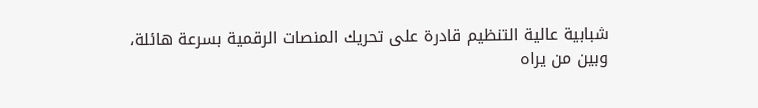شبابية عالية التنظيم قادرة على تحريك المنصات الرقمية بسرعة هائلة، وبين من يراه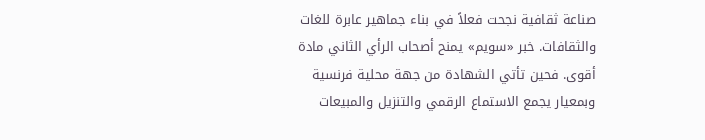صناعة ثقافية نجحت فعلاً في بناء جماهير عابرة للغات والثقافات. خبر «سويم» يمنح أصحاب الرأي الثاني مادة أقوى. فحين تأتي الشهادة من جهة محلية فرنسية وبمعيار يجمع الاستماع الرقمي والتنزيل والمبيعات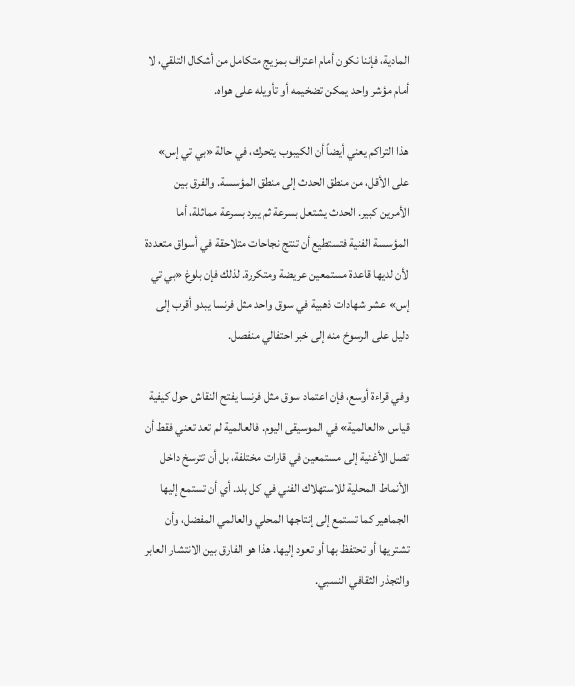المادية، فإننا نكون أمام اعتراف بمزيج متكامل من أشكال التلقي، لا أمام مؤشر واحد يمكن تضخيمه أو تأويله على هواه.

هذا التراكم يعني أيضاً أن الكيبوب يتحرك، في حالة «بي تي إس» على الأقل، من منطق الحدث إلى منطق المؤسسة. والفرق بين الأمرين كبير. الحدث يشتعل بسرعة ثم يبرد بسرعة مماثلة، أما المؤسسة الفنية فتستطيع أن تنتج نجاحات متلاحقة في أسواق متعددة لأن لديها قاعدة مستمعين عريضة ومتكررة. لذلك فإن بلوغ «بي تي إس» عشر شهادات ذهبية في سوق واحد مثل فرنسا يبدو أقرب إلى دليل على الرسوخ منه إلى خبر احتفالي منفصل.

وفي قراءة أوسع، فإن اعتماد سوق مثل فرنسا يفتح النقاش حول كيفية قياس «العالمية» في الموسيقى اليوم. فالعالمية لم تعد تعني فقط أن تصل الأغنية إلى مستمعين في قارات مختلفة، بل أن تترسخ داخل الأنماط المحلية للاستهلاك الفني في كل بلد. أي أن تستمع إليها الجماهير كما تستمع إلى إنتاجها المحلي والعالمي المفضل، وأن تشتريها أو تحتفظ بها أو تعود إليها. هذا هو الفارق بين الانتشار العابر والتجذر الثقافي النسبي.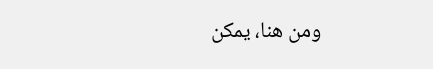ومن هنا، يمكن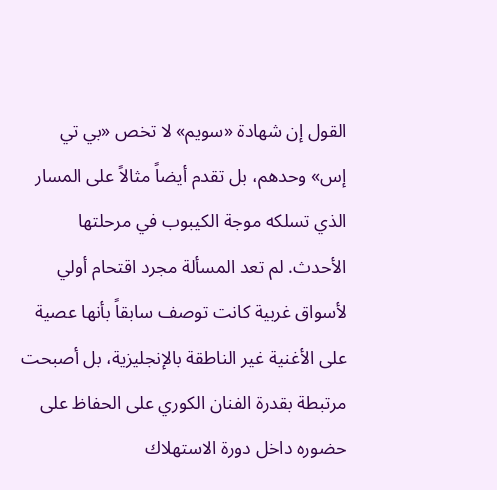القول إن شهادة «سويم» لا تخص «بي تي إس» وحدهم، بل تقدم أيضاً مثالاً على المسار الذي تسلكه موجة الكيبوب في مرحلتها الأحدث. لم تعد المسألة مجرد اقتحام أولي لأسواق غربية كانت توصف سابقاً بأنها عصية على الأغنية غير الناطقة بالإنجليزية، بل أصبحت مرتبطة بقدرة الفنان الكوري على الحفاظ على حضوره داخل دورة الاستهلاك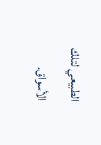الطبيعي لتلك الأسواق.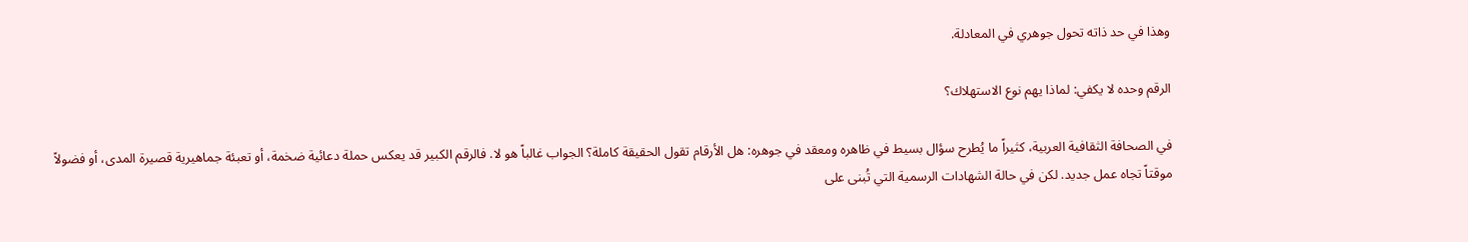وهذا في حد ذاته تحول جوهري في المعادلة.

الرقم وحده لا يكفي: لماذا يهم نوع الاستهلاك؟

في الصحافة الثقافية العربية، كثيراً ما يُطرح سؤال بسيط في ظاهره ومعقد في جوهره: هل الأرقام تقول الحقيقة كاملة؟ الجواب غالباً هو لا. فالرقم الكبير قد يعكس حملة دعائية ضخمة، أو تعبئة جماهيرية قصيرة المدى، أو فضولاً موقتاً تجاه عمل جديد. لكن في حالة الشهادات الرسمية التي تُبنى على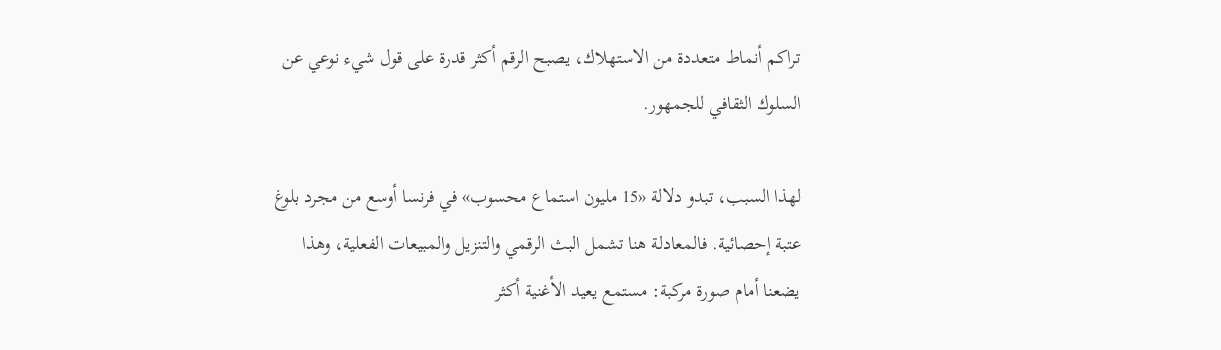تراكم أنماط متعددة من الاستهلاك، يصبح الرقم أكثر قدرة على قول شيء نوعي عن السلوك الثقافي للجمهور.

لهذا السبب، تبدو دلالة «15 مليون استماع محسوب» في فرنسا أوسع من مجرد بلوغ عتبة إحصائية. فالمعادلة هنا تشمل البث الرقمي والتنزيل والمبيعات الفعلية، وهذا يضعنا أمام صورة مركبة: مستمع يعيد الأغنية أكثر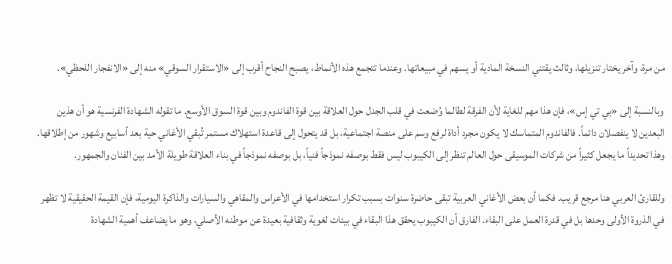من مرة، وآخر يختار تنزيلها، وثالث يقتني النسخة المادية أو يسهم في مبيعاتها. وعندما تتجمع هذه الأنماط، يصبح النجاح أقرب إلى «الاستقرار السوقي» منه إلى «الانفجار اللحظي».

وبالنسبة إلى «بي تي إس»، فإن هذا مهم للغاية لأن الفرقة لطالما وُضعت في قلب الجدل حول العلاقة بين قوة الفاندوم وبين قوة السوق الأوسع. ما تقوله الشهادة الفرنسية هو أن هذين البعدين لا ينفصلان دائماً. فالفاندوم المتماسك لا يكون مجرد أداة لرفع وسم على منصة اجتماعية، بل قد يتحول إلى قاعدة استهلاك مستمر تُبقي الأغاني حية بعد أسابيع وشهور من إطلاقها. وهذا تحديداً ما يجعل كثيراً من شركات الموسيقى حول العالم تنظر إلى الكيبوب ليس فقط بوصفه نموذجاً فنياً، بل بوصفه نموذجاً في بناء العلاقة طويلة الأمد بين الفنان والجمهور.

وللقارئ العربي هنا مرجع قريب. فكما أن بعض الأغاني العربية تبقى حاضرة سنوات بسبب تكرار استخدامها في الأعراس والمقاهي والسيارات والذاكرة اليومية، فإن القيمة الحقيقية لا تظهر في الذروة الأولى وحدها بل في قدرة العمل على البقاء. الفارق أن الكيبوب يحقق هذا البقاء في بيئات لغوية وثقافية بعيدة عن موطنه الأصلي، وهو ما يضاعف أهمية الشهادة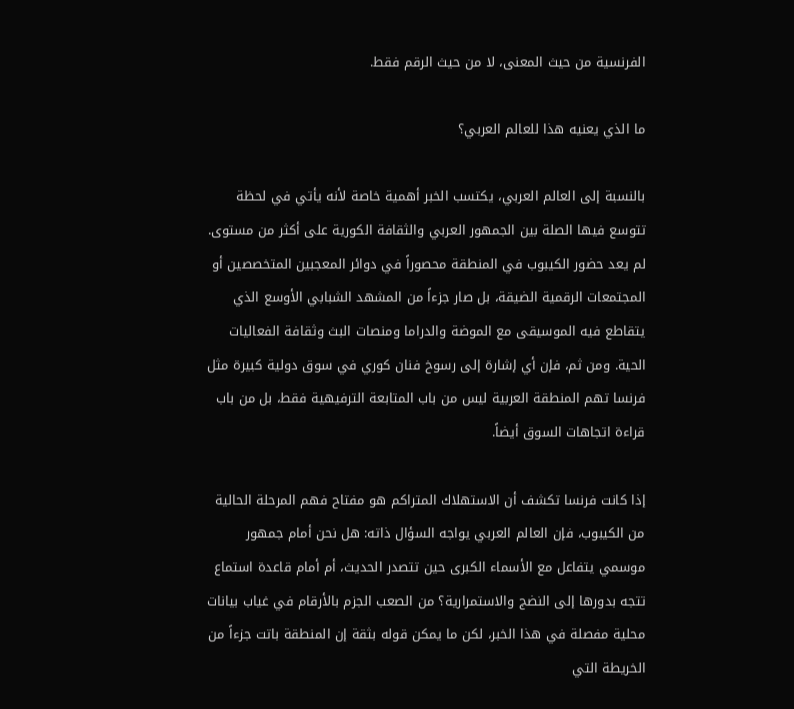الفرنسية من حيث المعنى، لا من حيث الرقم فقط.

ما الذي يعنيه هذا للعالم العربي؟

بالنسبة إلى العالم العربي، يكتسب الخبر أهمية خاصة لأنه يأتي في لحظة تتوسع فيها الصلة بين الجمهور العربي والثقافة الكورية على أكثر من مستوى. لم يعد حضور الكيبوب في المنطقة محصوراً في دوائر المعجبين المتخصصين أو المجتمعات الرقمية الضيقة، بل صار جزءاً من المشهد الشبابي الأوسع الذي يتقاطع فيه الموسيقى مع الموضة والدراما ومنصات البث وثقافة الفعاليات الحية. ومن ثم، فإن أي إشارة إلى رسوخ فنان كوري في سوق دولية كبيرة مثل فرنسا تهم المنطقة العربية ليس من باب المتابعة الترفيهية فقط، بل من باب قراءة اتجاهات السوق أيضاً.

إذا كانت فرنسا تكشف أن الاستهلاك المتراكم هو مفتاح فهم المرحلة الحالية من الكيبوب، فإن العالم العربي يواجه السؤال ذاته: هل نحن أمام جمهور موسمي يتفاعل مع الأسماء الكبرى حين تتصدر الحديث، أم أمام قاعدة استماع تتجه بدورها إلى النضج والاستمرارية؟ من الصعب الجزم بالأرقام في غياب بيانات محلية مفصلة في هذا الخبر، لكن ما يمكن قوله بثقة إن المنطقة باتت جزءاً من الخريطة التي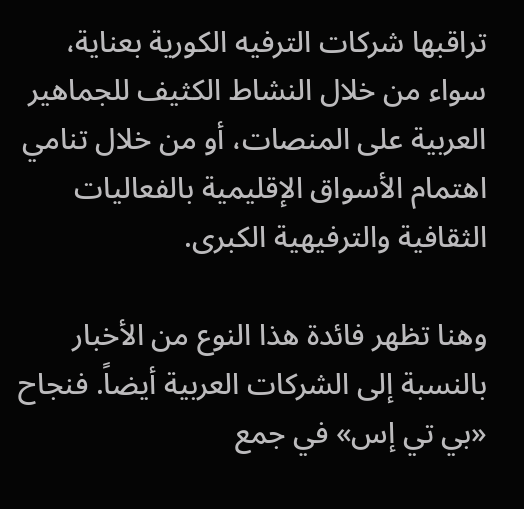تراقبها شركات الترفيه الكورية بعناية، سواء من خلال النشاط الكثيف للجماهير العربية على المنصات، أو من خلال تنامي اهتمام الأسواق الإقليمية بالفعاليات الثقافية والترفيهية الكبرى.

وهنا تظهر فائدة هذا النوع من الأخبار بالنسبة إلى الشركات العربية أيضاً. فنجاح «بي تي إس» في جمع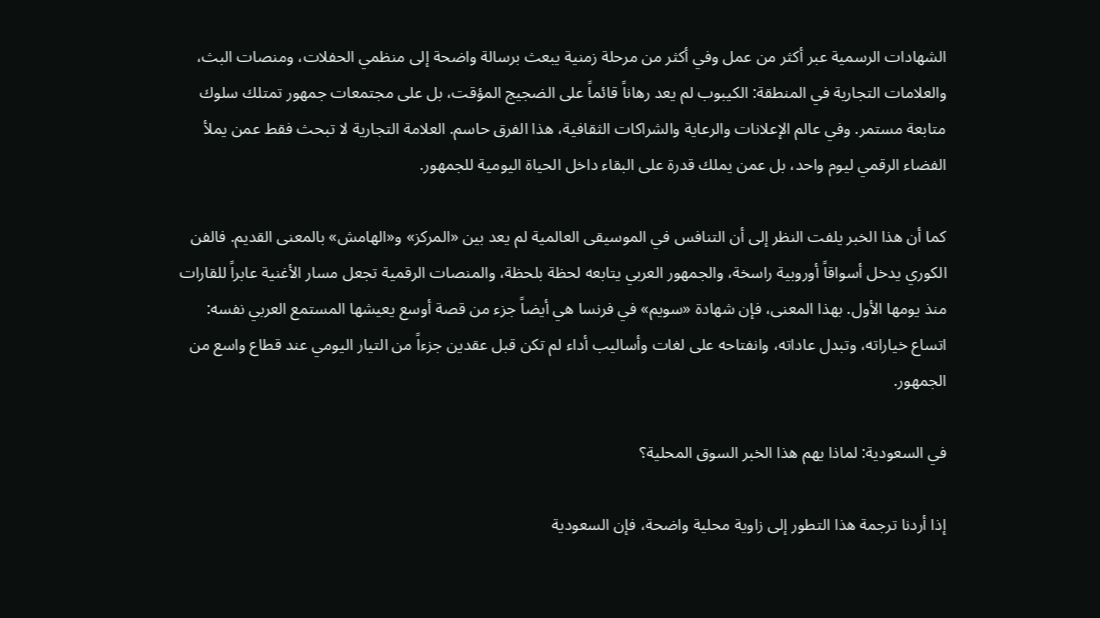الشهادات الرسمية عبر أكثر من عمل وفي أكثر من مرحلة زمنية يبعث برسالة واضحة إلى منظمي الحفلات، ومنصات البث، والعلامات التجارية في المنطقة: الكيبوب لم يعد رهاناً قائماً على الضجيج المؤقت، بل على مجتمعات جمهور تمتلك سلوك متابعة مستمر. وفي عالم الإعلانات والرعاية والشراكات الثقافية، هذا الفرق حاسم. العلامة التجارية لا تبحث فقط عمن يملأ الفضاء الرقمي ليوم واحد، بل عمن يملك قدرة على البقاء داخل الحياة اليومية للجمهور.

كما أن هذا الخبر يلفت النظر إلى أن التنافس في الموسيقى العالمية لم يعد بين «المركز» و«الهامش» بالمعنى القديم. فالفن الكوري يدخل أسواقاً أوروبية راسخة، والجمهور العربي يتابعه لحظة بلحظة، والمنصات الرقمية تجعل مسار الأغنية عابراً للقارات منذ يومها الأول. بهذا المعنى، فإن شهادة «سويم» في فرنسا هي أيضاً جزء من قصة أوسع يعيشها المستمع العربي نفسه: اتساع خياراته، وتبدل عاداته، وانفتاحه على لغات وأساليب أداء لم تكن قبل عقدين جزءاً من التيار اليومي عند قطاع واسع من الجمهور.

في السعودية: لماذا يهم هذا الخبر السوق المحلية؟

إذا أردنا ترجمة هذا التطور إلى زاوية محلية واضحة، فإن السعودية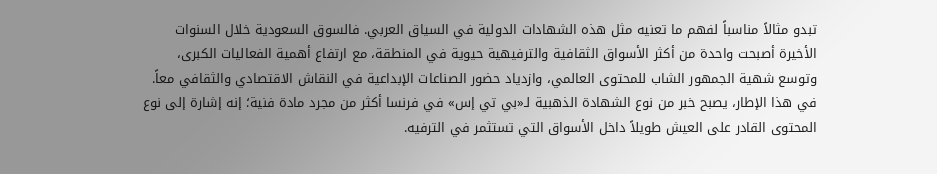تبدو مثالاً مناسباً لفهم ما تعنيه مثل هذه الشهادات الدولية في السياق العربي. فالسوق السعودية خلال السنوات الأخيرة أصبحت واحدة من أكثر الأسواق الثقافية والترفيهية حيوية في المنطقة، مع ارتفاع أهمية الفعاليات الكبرى، وتوسع شهية الجمهور الشاب للمحتوى العالمي، وازدياد حضور الصناعات الإبداعية في النقاش الاقتصادي والثقافي معاً. في هذا الإطار، يصبح خبر من نوع الشهادة الذهبية لـ«بي تي إس» في فرنسا أكثر من مجرد مادة فنية؛ إنه إشارة إلى نوع المحتوى القادر على العيش طويلاً داخل الأسواق التي تستثمر في الترفيه.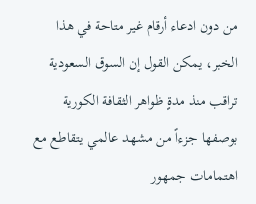من دون ادعاء أرقام غير متاحة في هذا الخبر، يمكن القول إن السوق السعودية تراقب منذ مدةٍ ظواهر الثقافة الكورية بوصفها جزءاً من مشهد عالمي يتقاطع مع اهتمامات جمهور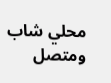محلي شاب ومتصل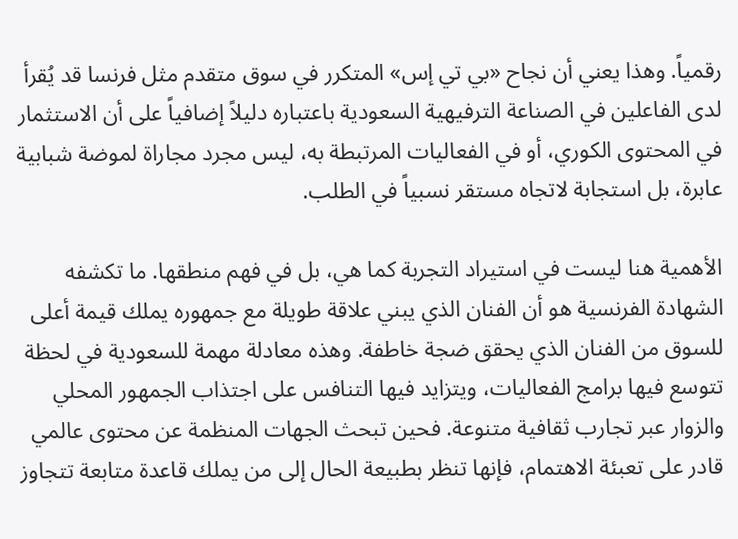رقمياً. وهذا يعني أن نجاح «بي تي إس» المتكرر في سوق متقدم مثل فرنسا قد يُقرأ لدى الفاعلين في الصناعة الترفيهية السعودية باعتباره دليلاً إضافياً على أن الاستثمار في المحتوى الكوري، أو في الفعاليات المرتبطة به، ليس مجرد مجاراة لموضة شبابية عابرة، بل استجابة لاتجاه مستقر نسبياً في الطلب.

الأهمية هنا ليست في استيراد التجربة كما هي، بل في فهم منطقها. ما تكشفه الشهادة الفرنسية هو أن الفنان الذي يبني علاقة طويلة مع جمهوره يملك قيمة أعلى للسوق من الفنان الذي يحقق ضجة خاطفة. وهذه معادلة مهمة للسعودية في لحظة تتوسع فيها برامج الفعاليات، ويتزايد فيها التنافس على اجتذاب الجمهور المحلي والزوار عبر تجارب ثقافية متنوعة. فحين تبحث الجهات المنظمة عن محتوى عالمي قادر على تعبئة الاهتمام، فإنها تنظر بطبيعة الحال إلى من يملك قاعدة متابعة تتجاوز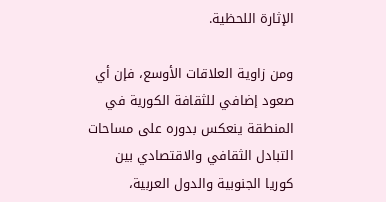الإثارة اللحظية.

ومن زاوية العلاقات الأوسع، فإن أي صعود إضافي للثقافة الكورية في المنطقة ينعكس بدوره على مساحات التبادل الثقافي والاقتصادي بين كوريا الجنوبية والدول العربية،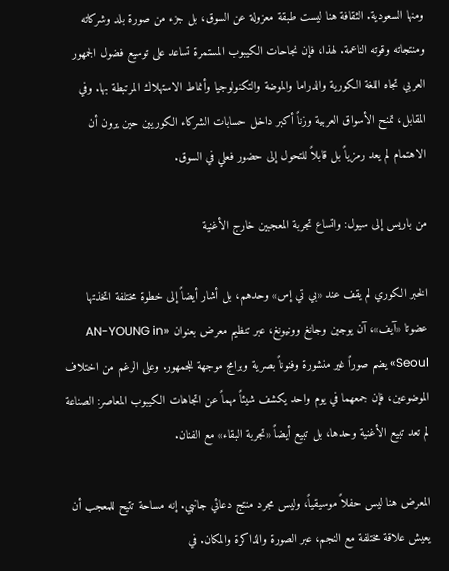ومنها السعودية. الثقافة هنا ليست طبقة معزولة عن السوق، بل جزء من صورة بلد وشركاته ومنتجاته وقوته الناعمة. لهذا، فإن نجاحات الكيبوب المستمرة تساعد على توسيع فضول الجمهور العربي تجاه اللغة الكورية والدراما والموضة والتكنولوجيا وأنماط الاستهلاك المرتبطة بها. وفي المقابل، تمنح الأسواق العربية وزناً أكبر داخل حسابات الشركاء الكوريين حين يرون أن الاهتمام لم يعد رمزياً بل قابلاً للتحول إلى حضور فعلي في السوق.

من باريس إلى سيول: واتساع تجربة المعجبين خارج الأغنية

الخبر الكوري لم يقف عند «بي تي إس» وحدهم، بل أشار أيضاً إلى خطوة مختلفة اتخذتها عضوتا «آيف»، آن يوجين وجانغ وونيونغ، عبر تنظيم معرض بعنوان «AN-YOUNG in Seoul» يضم صوراً غير منشورة وفنوناً بصرية وبرامج موجهة للجمهور. وعلى الرغم من اختلاف الموضوعين، فإن جمعهما في يوم واحد يكشف شيئاً مهماً عن اتجاهات الكيبوب المعاصر: الصناعة لم تعد تبيع الأغنية وحدها، بل تبيع أيضاً «تجربة البقاء» مع الفنان.

المعرض هنا ليس حفلاً موسيقياً، وليس مجرد منتج دعائي جانبي. إنه مساحة تتيح للمعجب أن يعيش علاقة مختلفة مع النجم، عبر الصورة والذاكرة والمكان. في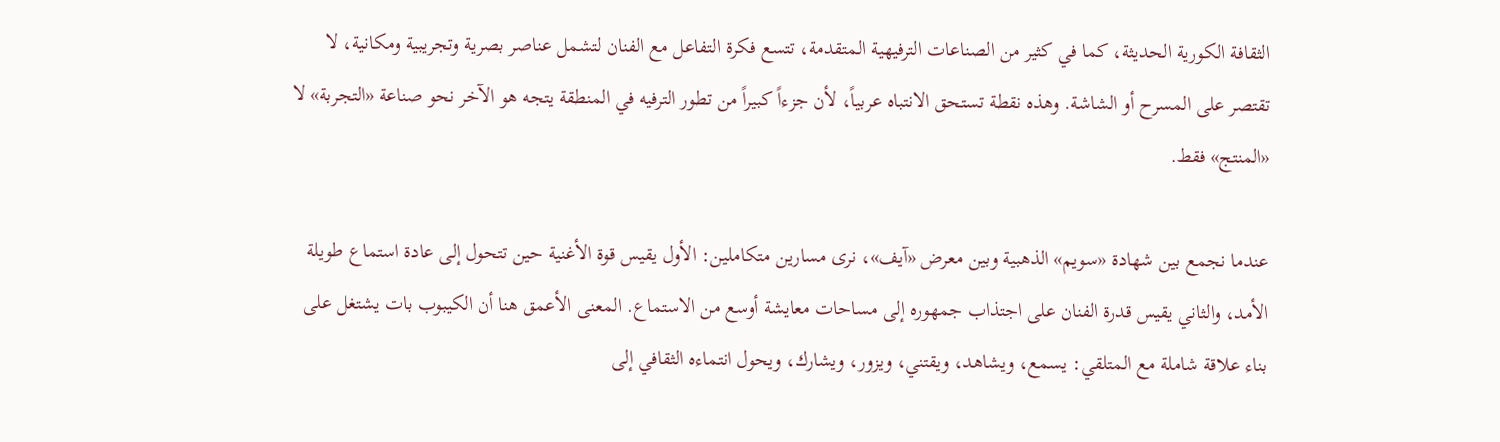الثقافة الكورية الحديثة، كما في كثير من الصناعات الترفيهية المتقدمة، تتسع فكرة التفاعل مع الفنان لتشمل عناصر بصرية وتجريبية ومكانية، لا تقتصر على المسرح أو الشاشة. وهذه نقطة تستحق الانتباه عربياً، لأن جزءاً كبيراً من تطور الترفيه في المنطقة يتجه هو الآخر نحو صناعة «التجربة» لا «المنتج» فقط.

عندما نجمع بين شهادة «سويم» الذهبية وبين معرض «آيف»، نرى مسارين متكاملين: الأول يقيس قوة الأغنية حين تتحول إلى عادة استماع طويلة الأمد، والثاني يقيس قدرة الفنان على اجتذاب جمهوره إلى مساحات معايشة أوسع من الاستماع. المعنى الأعمق هنا أن الكيبوب بات يشتغل على بناء علاقة شاملة مع المتلقي: يسمع، ويشاهد، ويقتني، ويزور، ويشارك، ويحول انتماءه الثقافي إلى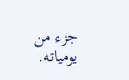جزء من يومياته.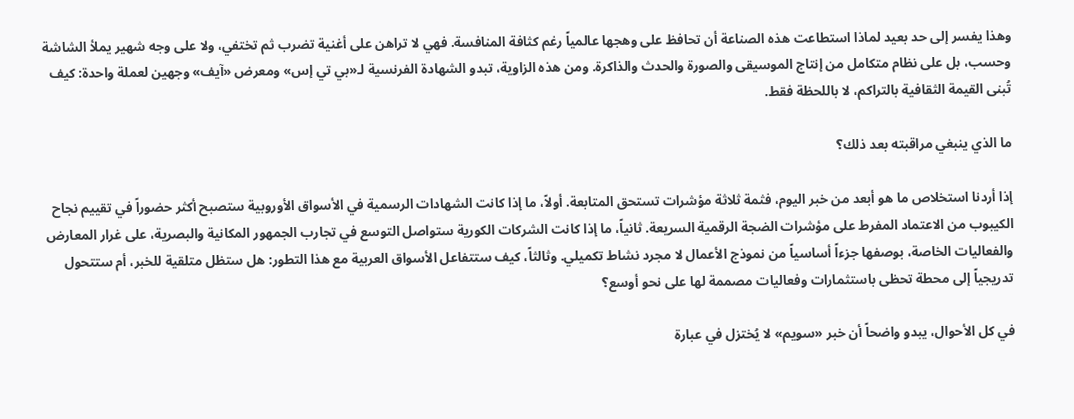وهذا يفسر إلى حد بعيد لماذا استطاعت هذه الصناعة أن تحافظ على وهجها عالمياً رغم كثافة المنافسة. فهي لا تراهن على أغنية تضرب ثم تختفي، ولا على وجه شهير يملأ الشاشة وحسب، بل على نظام متكامل من إنتاج الموسيقى والصورة والحدث والذاكرة. ومن هذه الزاوية، تبدو الشهادة الفرنسية لـ«بي تي إس» ومعرض «آيف» وجهين لعملة واحدة: كيف تُبنى القيمة الثقافية بالتراكم، لا باللحظة فقط.

ما الذي ينبغي مراقبته بعد ذلك؟

إذا أردنا استخلاص ما هو أبعد من خبر اليوم، فثمة ثلاثة مؤشرات تستحق المتابعة. أولاً، ما إذا كانت الشهادات الرسمية في الأسواق الأوروبية ستصبح أكثر حضوراً في تقييم نجاح الكيبوب من الاعتماد المفرط على مؤشرات الضجة الرقمية السريعة. ثانياً، ما إذا كانت الشركات الكورية ستواصل التوسع في تجارب الجمهور المكانية والبصرية، على غرار المعارض والفعاليات الخاصة، بوصفها جزءاً أساسياً من نموذج الأعمال لا مجرد نشاط تكميلي. وثالثاً، كيف ستتفاعل الأسواق العربية مع هذا التطور: هل ستظل متلقية للخبر، أم ستتحول تدريجياً إلى محطة تحظى باستثمارات وفعاليات مصممة لها على نحو أوسع؟

في كل الأحوال، يبدو واضحاً أن خبر «سويم» لا يُختزل في عبارة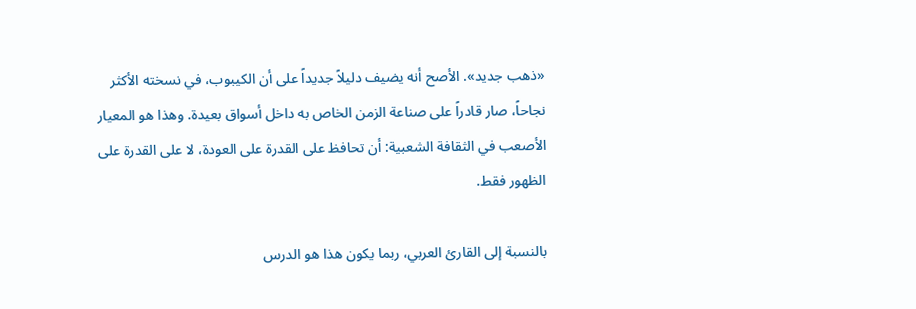«ذهب جديد». الأصح أنه يضيف دليلاً جديداً على أن الكيبوب، في نسخته الأكثر نجاحاً، صار قادراً على صناعة الزمن الخاص به داخل أسواق بعيدة. وهذا هو المعيار الأصعب في الثقافة الشعبية: أن تحافظ على القدرة على العودة، لا على القدرة على الظهور فقط.

بالنسبة إلى القارئ العربي، ربما يكون هذا هو الدرس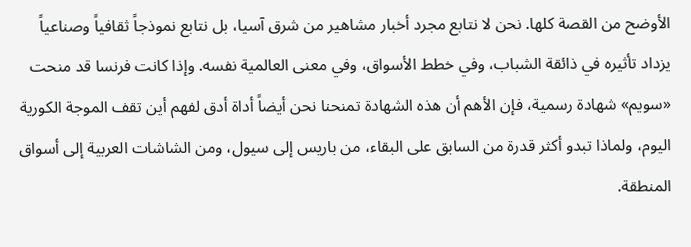الأوضح من القصة كلها. نحن لا نتابع مجرد أخبار مشاهير من شرق آسيا، بل نتابع نموذجاً ثقافياً وصناعياً يزداد تأثيره في ذائقة الشباب، وفي خطط الأسواق، وفي معنى العالمية نفسه. وإذا كانت فرنسا قد منحت «سويم» شهادة رسمية، فإن الأهم أن هذه الشهادة تمنحنا نحن أيضاً أداة أدق لفهم أين تقف الموجة الكورية اليوم، ولماذا تبدو أكثر قدرة من السابق على البقاء، من باريس إلى سيول، ومن الشاشات العربية إلى أسواق المنطقة.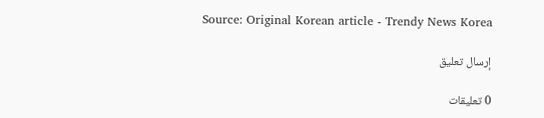Source: Original Korean article - Trendy News Korea

إرسال تعليق

0 تعليقات